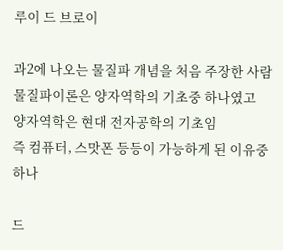루이 드 브로이

과2에 나오는 물질파 개념을 처음 주장한 사람
물질파이론은 양자역학의 기초중 하나였고
양자역학은 현대 전자공학의 기초임
즉 컴퓨터, 스맛폰 등등이 가능하게 된 이유중 하나

드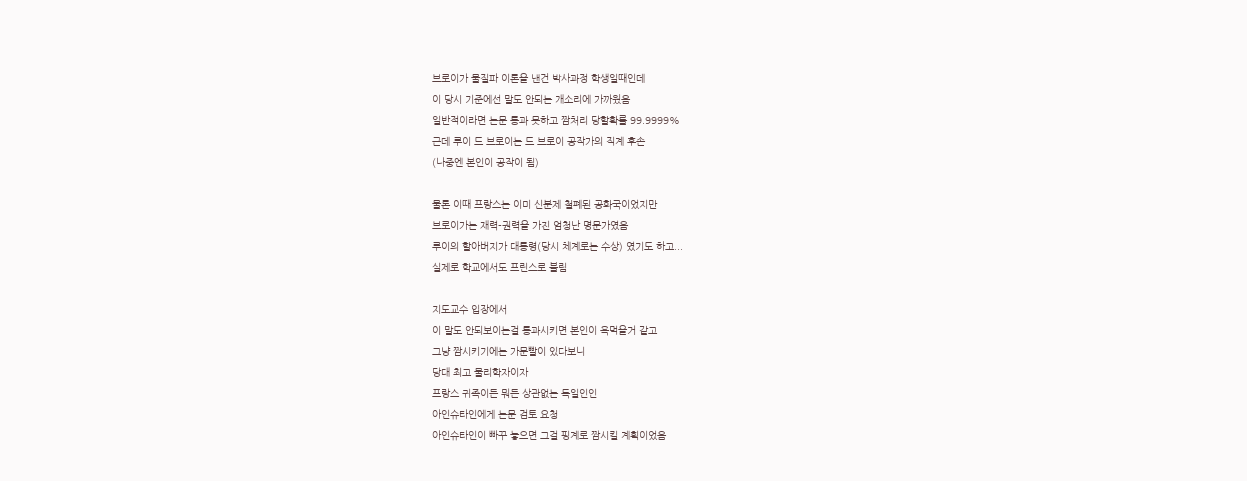브로이가 물질파 이론을 낸건 박사과정 학생일때인데
이 당시 기준에선 말도 안되는 개소리에 가까웠음
일반적이라면 논문 통과 못하고 짬처리 당할확률 99.9999%
근데 루이 드 브로이는 드 브로이 공작가의 직계 후손
(나중엔 본인이 공작이 됨)

물론 이때 프랑스는 이미 신분제 철폐된 공화국이었지만
브로이가는 재력-권력을 가진 엄청난 명문가였음
루이의 할아버지가 대통령(당시 체계로는 수상) 였기도 하고...
실제로 학교에서도 프린스로 불림

지도교수 입장에서
이 말도 안되보이는걸 통과시키면 본인이 욕먹을거 같고
그냥 짬시키기에는 가문빨이 있다보니
당대 최고 물리학자이자
프랑스 귀족이든 뭐든 상관없는 독일인인
아인슈타인에게 논문 검토 요청
아인슈타인이 빠꾸 놓으면 그걸 핑계로 짬시킬 계획이었음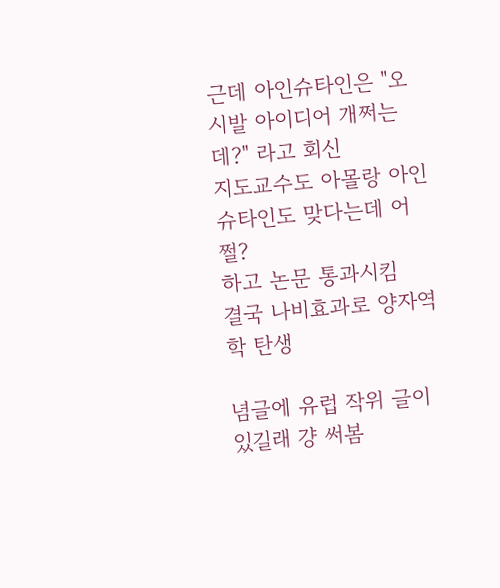근데 아인슈타인은 "오 시발 아이디어 개쩌는데?" 라고 회신
지도교수도 아몰랑 아인슈타인도 맞다는데 어쩔?
하고 논문 통과시킴
결국 나비효과로 양자역학 탄생

념글에 유럽 작위 글이 있길래 걍 써봄